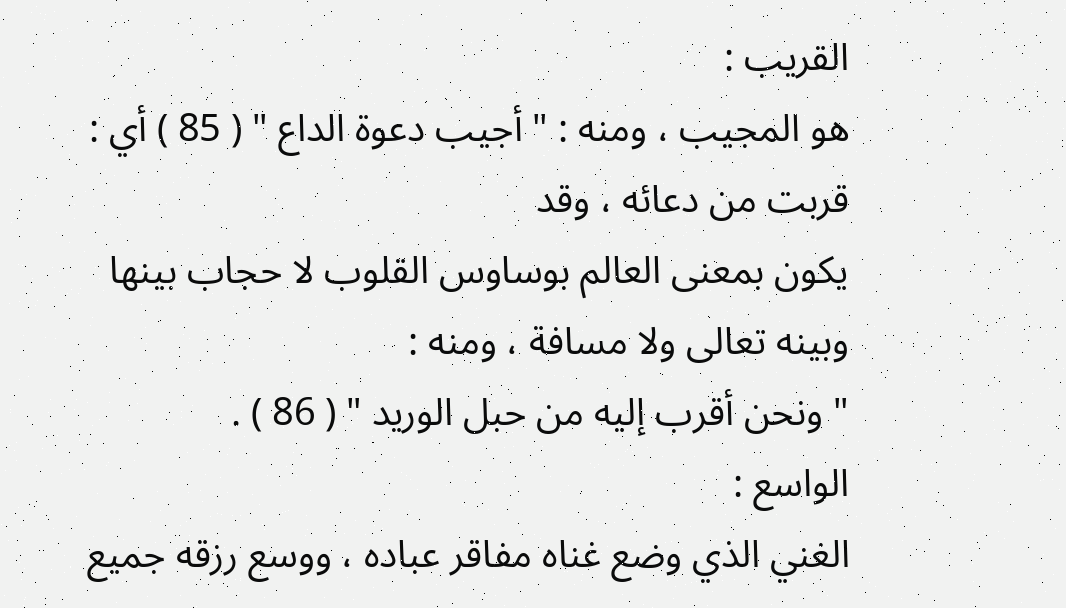القريب :
هو المجيب ، ومنه : " أجيب دعوة الداع " ( 85 ) أي : قربت من دعائه ، وقد
يكون بمعنى العالم بوساوس القلوب لا حجاب بينها وبينه تعالى ولا مسافة ، ومنه :
" ونحن أقرب إليه من حبل الوريد " ( 86 ) .
الواسع :
الغني الذي وضع غناه مفاقر عباده ، ووسع رزقه جميع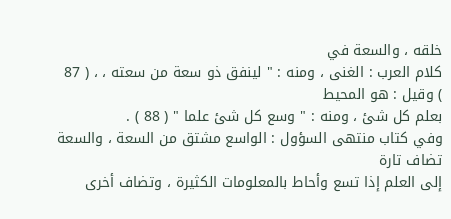خلقه ، والسعة في
كلام العرب : الغنى ، ومنه : " لينفق ذو سعة من سعته ، ، ( 87 ) وقيل : هو المحيط
بعلم كل شئ ، ومنه : " وسع كل شئ علما " ( 88 ) .
وفي كتاب منتهى السؤول : الواسع مشتق من السعة ، والسعة تضاف تارة
إلى العلم إذا تسع وأحاط بالمعلومات الكثيرة ، وتضاف أخرى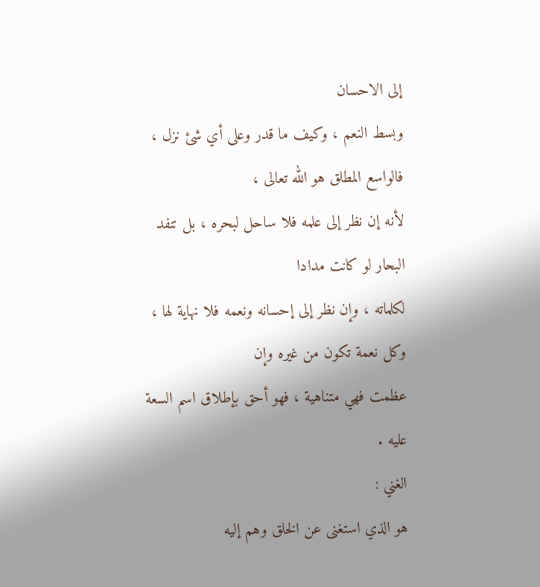إلى الاحسان
وبسط النعم ، وكيف ما قدر وعلى أي شئ نزل ، فالواسع المطلق هو الله تعالى ،
لأنه إن نظر إلى علمه فلا ساحل لبحره ، بل تنفد البحار لو كانت مدادا
لكلماته ، وإن نظر إلى إحسانه ونعمه فلا نهاية لها ، وكل نعمة تكون من غيره وإن
عظمت فهي متناهية ، فهو أحق بإطلاق اسم السعة عليه .
الغني :
هو الذي استغنى عن الخلق وهم إليه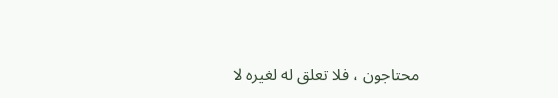محتاجون ، فلا تعلق له لغيره لا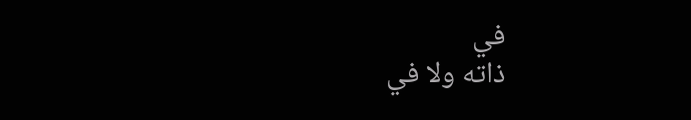في
ذاته ولا في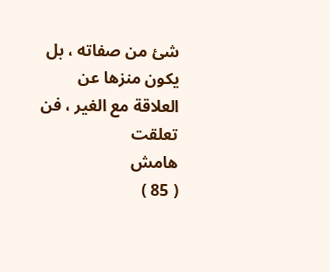شئ من صفاته ، بل يكون منزها عن العلاقة مع الغير ، فن تعلقت
هامش
( 85 )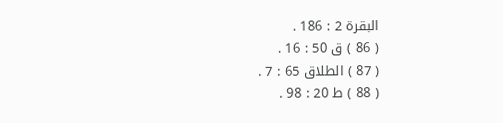البقرة 2 : 186 .
( 86 ) ق 50 : 16 .
( 87 ) الطلاق 65 : 7 .
( 88 ) ط 20 : 98 .